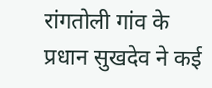रांगतोली गांव के प्रधान सुखदेव ने कई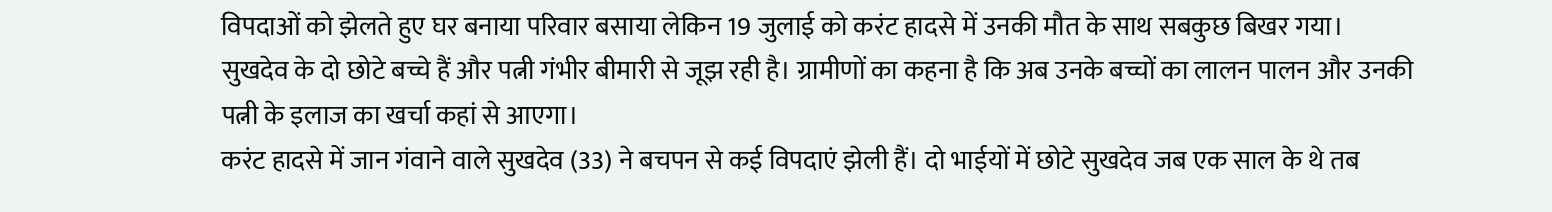विपदाओं को झेलते हुए घर बनाया परिवार बसाया लेकिन 19 जुलाई को करंट हादसे में उनकी मौत के साथ सबकुछ बिखर गया। सुखदेव के दो छोटे बच्चे हैं और पत्नी गंभीर बीमारी से जूझ रही है। ग्रामीणों का कहना है कि अब उनके बच्चों का लालन पालन और उनकी पत्नी के इलाज का खर्चा कहां से आएगा।
करंट हादसे में जान गंवाने वाले सुखदेव (33) ने बचपन से कई विपदाएं झेली हैं। दो भाईयों में छोटे सुखदेव जब एक साल के थे तब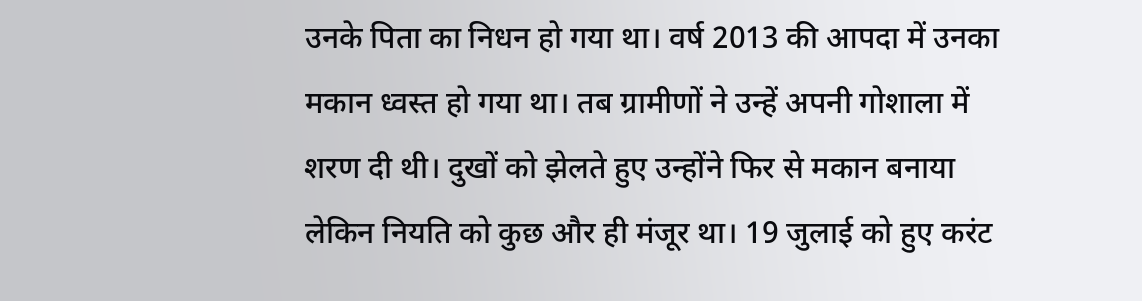उनके पिता का निधन हो गया था। वर्ष 2013 की आपदा में उनका मकान ध्वस्त हो गया था। तब ग्रामीणों ने उन्हें अपनी गोशाला में शरण दी थी। दुखों को झेलते हुए उन्होंने फिर से मकान बनाया लेकिन नियति को कुछ और ही मंजूर था। 19 जुलाई को हुए करंट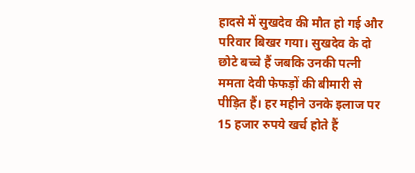हादसे में सुखदेव की मौत हो गई और परिवार बिखर गया। सुखदेव के दो छोटे बच्चे हैं जबकि उनकी पत्नी ममता देवी फेफड़ों की बीमारी से पीड़ित हैं। हर महीने उनके इलाज पर 15 हजार रुपये खर्च होते हैं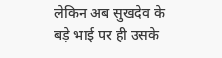लेकिन अब सुखदेव के बड़े भाई पर ही उसके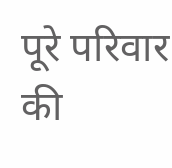पूरे परिवार की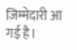जिम्मेदारी आ गई है।